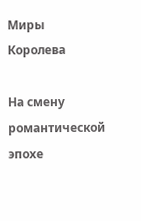Миры Королева

На смену романтической эпохе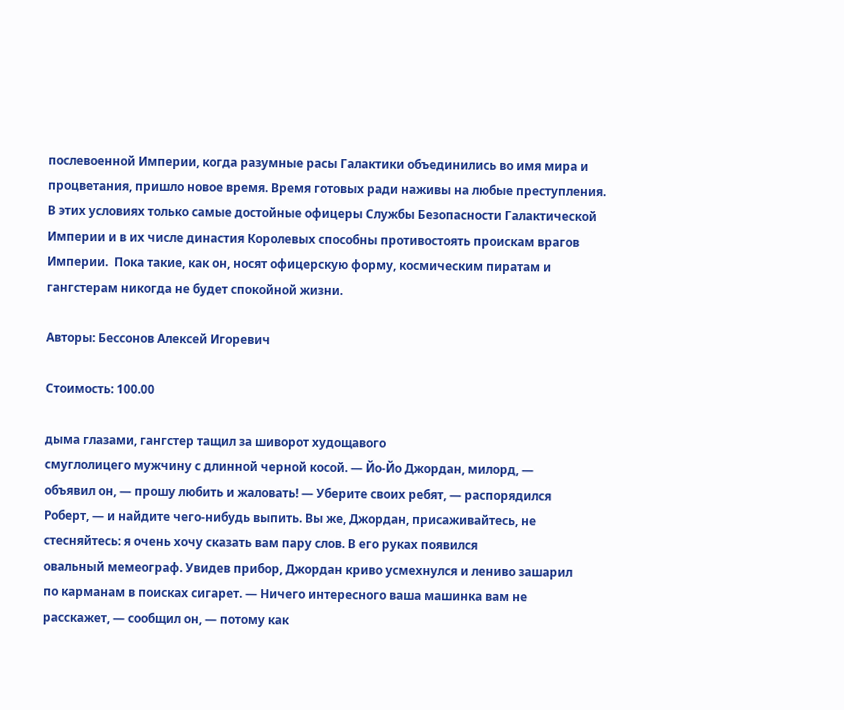послевоенной Империи, когда разумные расы Галактики объединились во имя мира и процветания, пришло новое время. Время готовых ради наживы на любые преступления. В этих условиях только самые достойные офицеры Службы Безопасности Галактической Империи и в их числе династия Королевых способны противостоять проискам врагов Империи.  Пока такие, как он, носят офицерскую форму, космическим пиратам и гангстерам никогда не будет спокойной жизни.

Авторы: Бессонов Алексей Игоревич

Стоимость: 100.00

дыма глазами, гангстер тащил за шиворот худощавого
смуглолицего мужчину с длинной черной косой. — Йо-Йо Джордан, милорд, —
объявил он, — прошу любить и жаловать! — Уберите своих ребят, — распорядился
Роберт, — и найдите чего-нибудь выпить. Вы же, Джордан, присаживайтесь, не
стесняйтесь: я очень хочу сказать вам пару слов. В его руках появился
овальный мемеограф. Увидев прибор, Джордан криво усмехнулся и лениво зашарил
по карманам в поисках сигарет. — Ничего интересного ваша машинка вам не
расскажет, — сообщил он, — потому как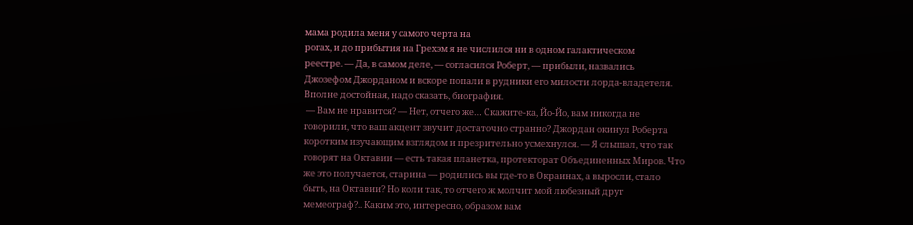мама родила меня у самого черта на
рогах, и до прибытия на Грехэм я не числился ни в одном галактическом
реестре. — Да, в самом деле, — согласился Роберт, — прибыли, назвались
Джозефом Джорданом и вскоре попали в рудники его милости лорда-владетеля.
Вполне достойная, надо сказать, биография.
 — Вам не нравится? — Нет, отчего же… Скажите-ка, Йо-Йо, вам никогда не
говорили, что ваш акцент звучит достаточно странно? Джордан окинул Роберта
коротким изучающим взглядом и презрительно усмехнулся. — Я слышал, что так
говорят на Октавии — есть такая планетка, протекторат Объединенных Миров. Что
же это получается, старина — родились вы где-то в Окраинах, а выросли, стало
быть, на Октавии? Но коли так, то отчего ж молчит мой любезный друг
мемеограф?.. Каким это, интересно, образом вам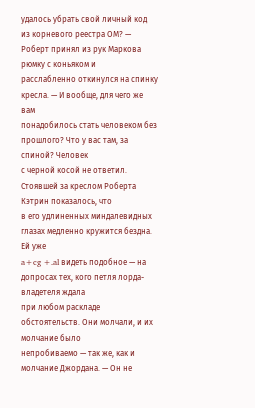удалось убрать свой личный код
из корневого реестра ОМ? — Роберт принял из рук Маркова рюмку с коньяком и
расслабленно откинулся на спинку кресла. — И вообще, для чего же вам
понадобилось стать человеком без прошлого? Что у вас там, за спиной? Человек
с черной косой не ответил. Стоявшей за креслом Роберта Кэтрин показалось, что
в его удлиненных миндалевидных глазах медленно кружится бездна. Ей уже
a+cg +.al видеть подобное — на допросах тех, кого петля лорда-владетеля ждала
при любом раскладе обстоятельств. Они молчали, и их молчание было
непробиваемо — так же, как и молчание Джордана. — Он не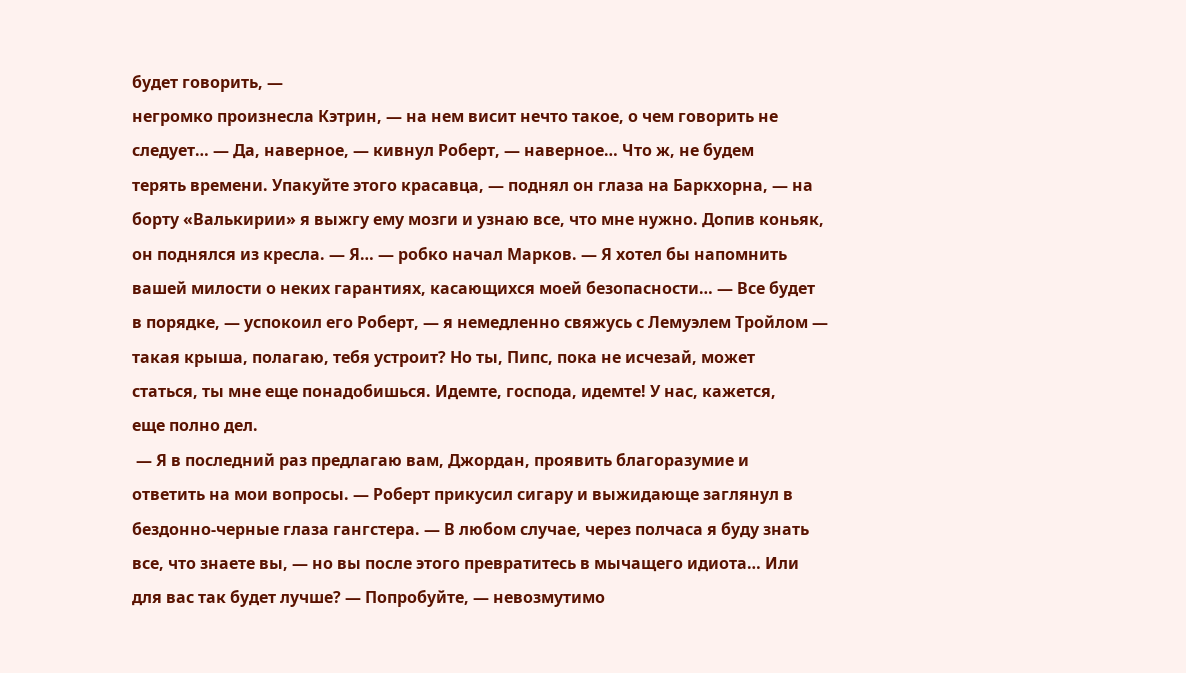будет говорить, —
негромко произнесла Кэтрин, — на нем висит нечто такое, о чем говорить не
следует… — Да, наверное, — кивнул Роберт, — наверное… Что ж, не будем
терять времени. Упакуйте этого красавца, — поднял он глаза на Баркхорна, — на
борту «Валькирии» я выжгу ему мозги и узнаю все, что мне нужно. Допив коньяк,
он поднялся из кресла. — Я… — робко начал Марков. — Я хотел бы напомнить
вашей милости о неких гарантиях, касающихся моей безопасности… — Все будет
в порядке, — успокоил его Роберт, — я немедленно свяжусь с Лемуэлем Тройлом —
такая крыша, полагаю, тебя устроит? Но ты, Пипс, пока не исчезай, может
статься, ты мне еще понадобишься. Идемте, господа, идемте! У нас, кажется,
еще полно дел.
 — Я в последний раз предлагаю вам, Джордан, проявить благоразумие и
ответить на мои вопросы. — Роберт прикусил сигару и выжидающе заглянул в
бездонно-черные глаза гангстера. — В любом случае, через полчаса я буду знать
все, что знаете вы, — но вы после этого превратитесь в мычащего идиота… Или
для вас так будет лучше? — Попробуйте, — невозмутимо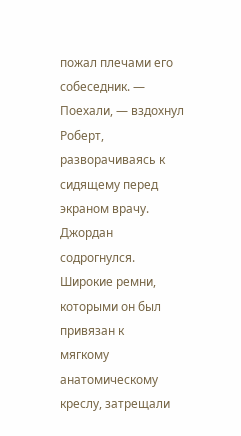пожал плечами его
собеседник. — Поехали, — вздохнул Роберт, разворачиваясь к сидящему перед
экраном врачу. Джордан содрогнулся. Широкие ремни, которыми он был привязан к
мягкому анатомическому креслу, затрещали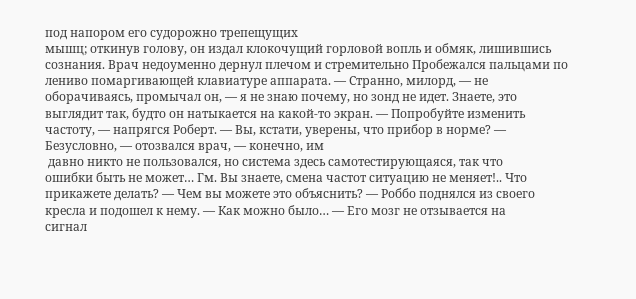под напором его судорожно трепещущих
мышц; откинув голову, он издал клокочущий горловой вопль и обмяк, лишившись
сознания. Врач недоуменно дернул плечом и стремительно Пробежался пальцами по
лениво помаргивающей клавиатуре аппарата. — Странно, милорд, — не
оборачиваясь, промычал он, — я не знаю почему, но зонд не идет. Знаете, это
выглядит так, будто он натыкается на какой-то экран. — Попробуйте изменить
частоту, — напрягся Роберт. — Вы, кстати, уверены, что прибор в норме? —
Безусловно, — отозвался врач, — конечно, им
 давно никто не пользовался, но система здесь самотестирующаяся, так что
ошибки быть не может… Гм. Вы знаете, смена частот ситуацию не меняет!.. Что
прикажете делать? — Чем вы можете это объяснить? — Роббо поднялся из своего
кресла и подошел к нему. — Как можно было… — Его мозг не отзывается на
сигнал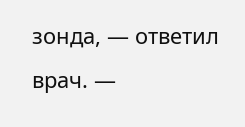зонда, — ответил врач. —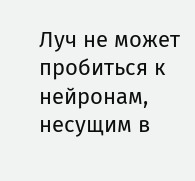Луч не может пробиться к нейронам, несущим в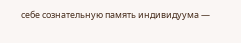себе сознательную память индивидуума —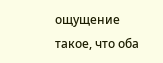ощущение такое, что оба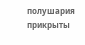полушария
прикрыты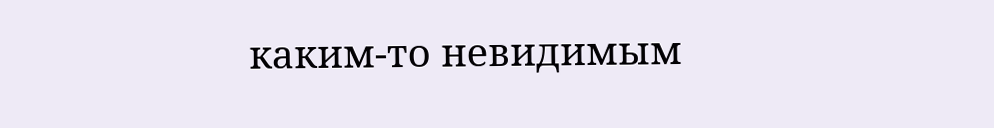каким-то невидимым